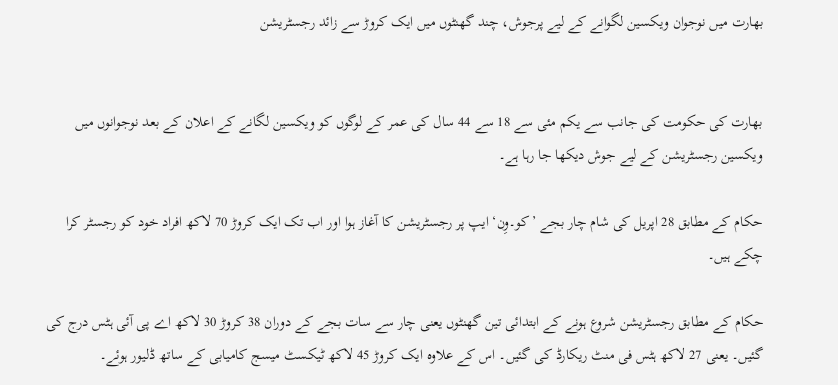بھارت میں نوجوان ویکسین لگوانے کے لیے پرجوش، چند گھنٹوں میں ایک کروڑ سے زائد رجسٹریشن


بھارت کی حکومت کی جانب سے یکم مئی سے 18 سے 44 سال کی عمر کے لوگوں کو ویکسین لگانے کے اعلان کے بعد نوجوانوں میں ویکسین رجسٹریشن کے لیے جوش دیکھا جا رہا ہے۔

حکام کے مطابق 28 اپریل کی شام چار بجے ’کو۔وِن‘ ایپ پر رجسٹریشن کا آغاز ہوا اور اب تک ایک کروڑ 70 لاکھ افراد خود کو رجسٹر کرا چکے ہیں۔

حکام کے مطابق رجسٹریشن شروع ہونے کے ابتدائی تین گھنٹوں یعنی چار سے سات بجے کے دوران 38 کروڑ 30 لاکھ اے پی آئی ہٹس درج کی گئیں۔ یعنی 27 لاکھ ہٹس فی منٹ ریکارڈ کی گئیں۔ اس کے علاوہ ایک کروڑ 45 لاکھ ٹیکسٹ میسج کامیابی کے ساتھ ڈلیور ہوئے۔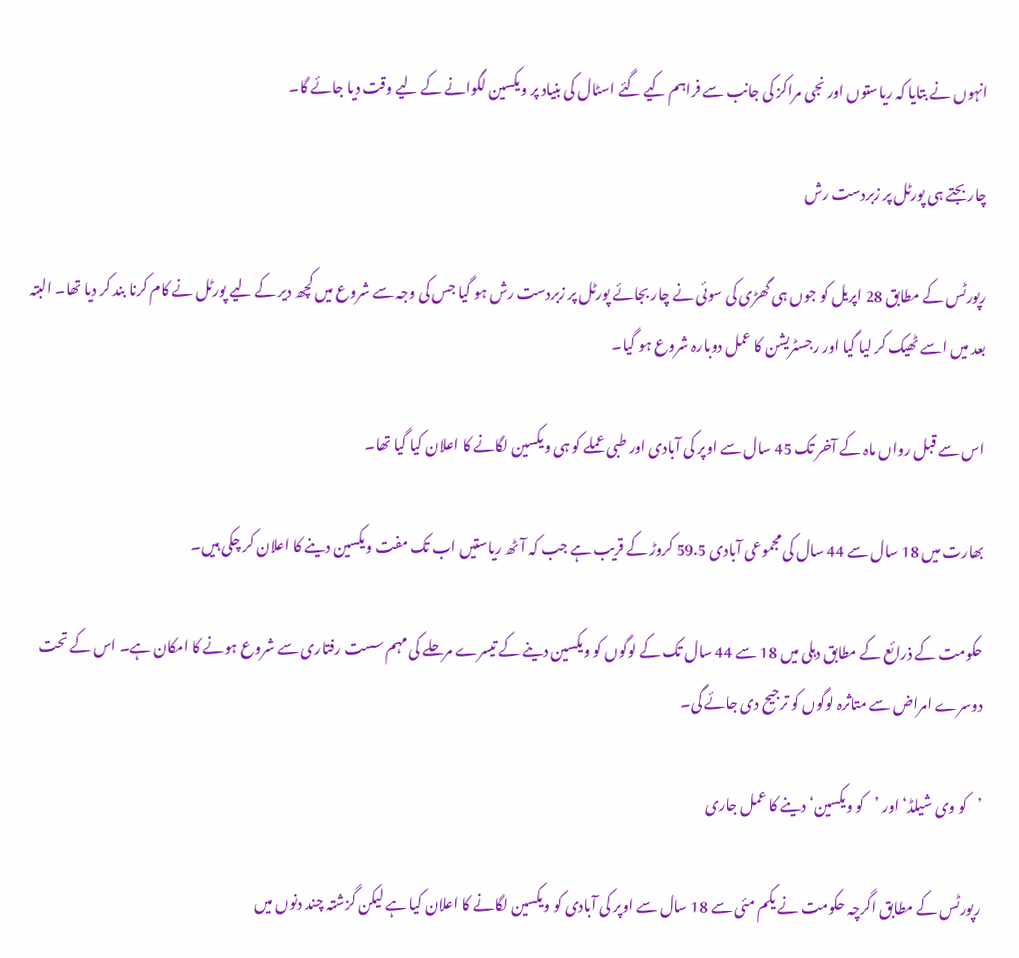انہوں نے بتایا کہ ریاستوں اور نجی مراکز کی جانب سے فراہم کیے گئے اسٹال کی بنیاد پر ویکسین لگوانے کے لیے وقت دیا جائے گا۔

چار بجتے ہی پورٹل پر زبردست رش

رپورٹس کے مطابق 28 اپریل کو جوں ہی گھڑی کی سوئی نے چار بجائے پورٹل پر زبردست رش ہو گیا جس کی وجہ سے شروع میں کچھ دیر کے لیے پورٹل نے کام کرنا بند کر دیا تھا۔ البتہ بعد میں اسے ٹھیک کر لیا گیا اور رجسٹریشن کا عمل دوبارہ شروع ہو گیا۔

اس سے قبل رواں ماہ کے آخر تک 45 سال سے اوپر کی آبادی اور طبی عملے کو ہی ویکسین لگانے کا اعلان کیا گیا تھا۔

بھارت میں 18 سال سے 44 سال کی مجموعی آبادی 59.5 کروڑ کے قریب ہے جب کہ آٹھ ریاستیں اب تک مفت ویکسین دینے کا اعلان کر چکی ہیں۔

حکومت کے ذرائع کے مطابق دہلی میں 18 سے 44 سال تک کے لوگوں کو ویکسین دینے کے تیسرے مرحلے کی مہم سست رفتاری سے شروع ہونے کا امکان ہے۔ اس کے تحت دوسرے امراض سے متاثرہ لوگوں کو ترجیح دی جائے گی۔

’کو وی شیلڈ‘ اور ’کو ویکسین‘ دینے کا عمل جاری

رپورٹس کے مطابق اگرچہ حکومت نے یکم مئی سے 18 سال سے اوپر کی آبادی کو ویکسین لگانے کا اعلان کیا ہے لیکن گزشتہ چند دنوں میں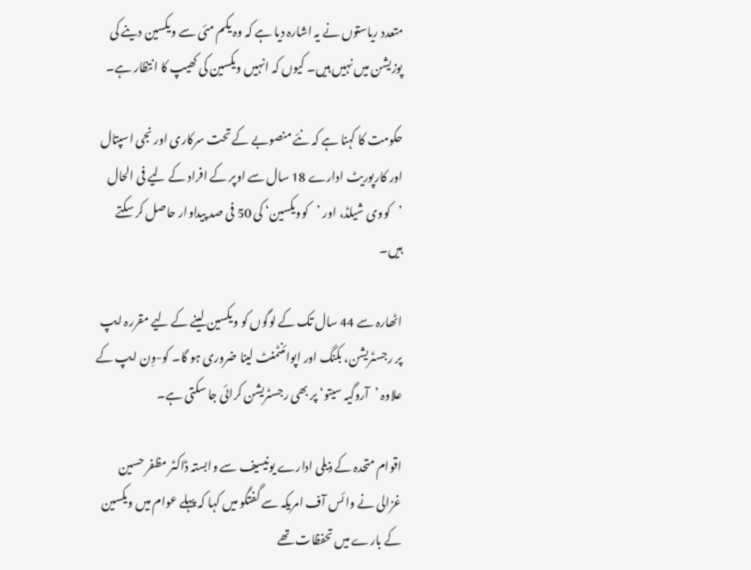متعدد ریاستوں نے یہ اشارہ دیا ہے کہ وہ یکم مئی سے ویکسین دینے کی پوزیشن میں نہیں ہیں۔ کیوں کہ انہیں ویکسین کی کھیپ کا انتظار ہے۔

حکومت کا کہنا ہے کہ نئے منصوبے کے تحت سرکاری اور نجی اسپتال اور کارپوریٹ ادارے 18 سال سے اوپر کے افراد کے لیے فی الحال ’کووی شیلڈ، اور ’کوویکسین‘ کی 50 فی صد پیداوار حاصل کر سکتے ہیں۔

اٹھارہ سے 44 سال تک کے لوگوں کو ویکسین لینے کے لیے مقررہ ایپ پر رجسٹریشن، بکنگ اور اپوائنٹمنٹ لینا ضروری ہو گا۔ کو-وِن ایپ کے علاوہ ’آروگیہ سیتو‘ پر بھی رجسٹریشن کرائی جا سکتی ہے۔

اقوام متحدہ کے ذیلی ادارے یونیسیف سے وابستہ ڈاکٹر مظفر حسین غزالی نے وائس آف امریکہ سے گفتگو میں کہا کہ پہلے عوام میں ویکسین کے بارے میں تحفظات تھے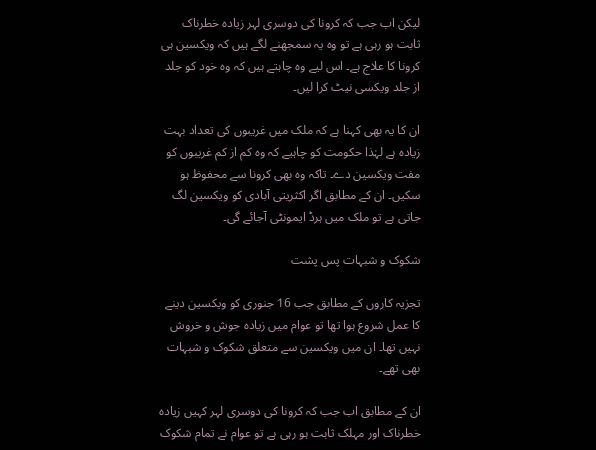لیکن اب جب کہ کرونا کی دوسری لہر زیادہ خطرناک ثابت ہو رہی ہے تو وہ یہ سمجھنے لگے ہیں کہ ویکسین ہی کرونا کا علاج ہے۔ اس لیے وہ چاہتے ہیں کہ وہ خود کو جلد از جلد ویکسی نیٹ کرا لیں۔

ان کا یہ بھی کہنا ہے کہ ملک میں غریبوں کی تعداد بہت زیادہ ہے لہٰذا حکومت کو چاہیے کہ وہ کم از کم غریبوں کو مفت ویکسین دے۔ تاکہ وہ بھی کرونا سے محفوظ ہو سکیں۔ ان کے مطابق اگر اکثریتی آبادی کو ویکسین لگ جاتی ہے تو ملک میں ہرڈ ایمونٹی آجائے گی۔

شکوک و شبہات پس پشت

تجزیہ کاروں کے مطابق جب 16 جنوری کو ویکسین دینے کا عمل شروع ہوا تھا تو عوام میں زیادہ جوش و خروش نہیں تھا۔ ان میں ویکسین سے متعلق شکوک و شبہات بھی تھے۔

ان کے مطابق اب جب کہ کرونا کی دوسری لہر کہیں زیادہ خطرناک اور مہلک ثابت ہو رہی ہے تو عوام نے تمام شکوک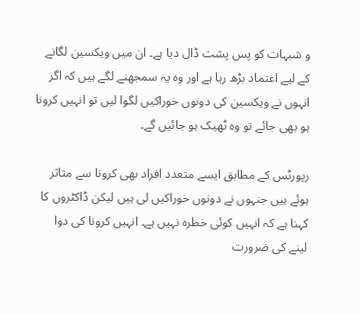و شبہات کو پس پشت ڈال دیا ہے۔ ان میں ویکسین لگانے کے لیے اعتماد بڑھ رہا ہے اور وہ یہ سمجھنے لگے ہیں کہ اگر انہوں نے ویکسین کی دونوں خوراکیں لگوا لیں تو انہیں کرونا ہو بھی جائے تو وہ ٹھیک ہو جائیں گے۔

رپورٹس کے مطابق ایسے متعدد افراد بھی کرونا سے متاثر ہوئے ہیں جنہوں نے دونوں خوراکیں لی ہیں لیکن ڈاکٹروں کا کہنا ہے کہ انہیں کوئی خطرہ نہیں ہے۔ انہیں کرونا کی دوا لینے کی ضرورت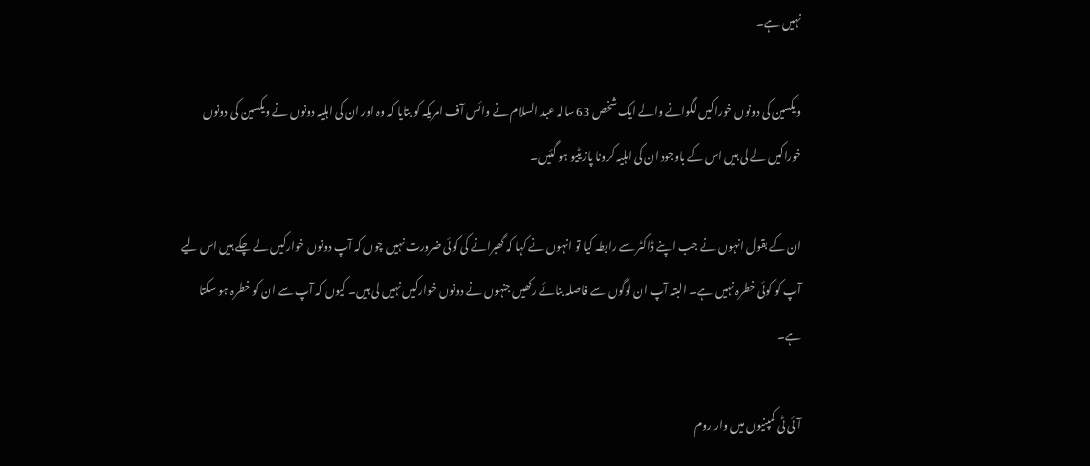نہیں ہے۔

ویکسین کی دونوں خوراکیں لگوانے والے ایک شخص 63 سالہ عبد السلام نے وائس آف امریکہ کو بتایا کہ وہ اور ان کی اہلیہ دونوں نے ویکسین کی دونوں خوراکیں لے لی ہیں اس کے باوجود ان کی اہلیہ کرونا پازیٹیو ہو گئیں۔

ان کے بقول انہوں نے جب اپنے ڈاکٹر سے رابطہ کیا تو انہوں نے کہا کہ گھبرانے کی کوئی ضرورت نہیں چوں کہ آپ دونوں خوارکیں لے چکے ہیں اس لیے آپ کو کوئی خطرہ نہیں ہے۔ البتہ آپ ان لوگوں سے فاصلہ بنائے رکھیں جنہوں نے دونوں خوارکیں نہیں لی ہیں۔ کیوں کہ آپ سے ان کو خطرہ ہو سکتا ہے۔

آئی ٹی کمپنیوں میں وار روم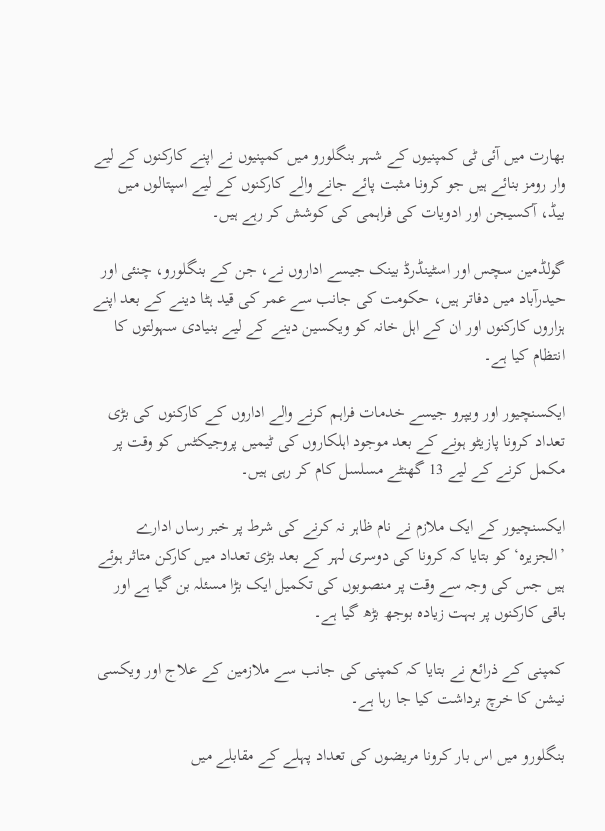بھارت میں آئی ٹی کمپنیوں کے شہر بنگلورو میں کمپنیوں نے اپنے کارکنوں کے لیے وار رومز بنائے ہیں جو کرونا مثبت پائے جانے والے کارکنوں کے لیے اسپتالوں میں بیڈ، آکسیجن اور ادویات کی فراہمی کی کوشش کر رہے ہیں۔

گولڈمین سچس اور اسٹینڈرڈ بینک جیسے اداروں نے، جن کے بنگلورو، چنئی اور حیدرآباد میں دفاتر ہیں، حکومت کی جانب سے عمر کی قید ہٹا دینے کے بعد اپنے ہزاروں کارکنوں اور ان کے اہل خانہ کو ویکسین دینے کے لیے بنیادی سہولتوں کا انتظام کیا ہے۔

ایکسنچیور اور ویپرو جیسے خدمات فراہم کرنے والے اداروں کے کارکنوں کی بڑی تعداد کرونا پازیٹو ہونے کے بعد موجود اہلکاروں کی ٹیمیں پروجیکٹس کو وقت پر مکمل کرنے کے لیے 13 گھنٹے مسلسل کام کر رہی ہیں۔

ایکسنچیور کے ایک ملازم نے نام ظاہر نہ کرنے کی شرط پر خبر رساں ادارے ’الجزیرہ‘ کو بتایا کہ کرونا کی دوسری لہر کے بعد بڑی تعداد میں کارکن متاثر ہوئے ہیں جس کی وجہ سے وقت پر منصوبوں کی تکمیل ایک بڑا مسئلہ بن گیا ہے اور باقی کارکنوں پر بہت زیادہ بوجھ بڑھ گیا ہے۔

کمپنی کے ذرائع نے بتایا کہ کمپنی کی جانب سے ملازمین کے علاج اور ویکسی نیشن کا خرچ برداشت کیا جا رہا ہے۔

بنگلورو میں اس بار کرونا مریضوں کی تعداد پہلے کے مقابلے میں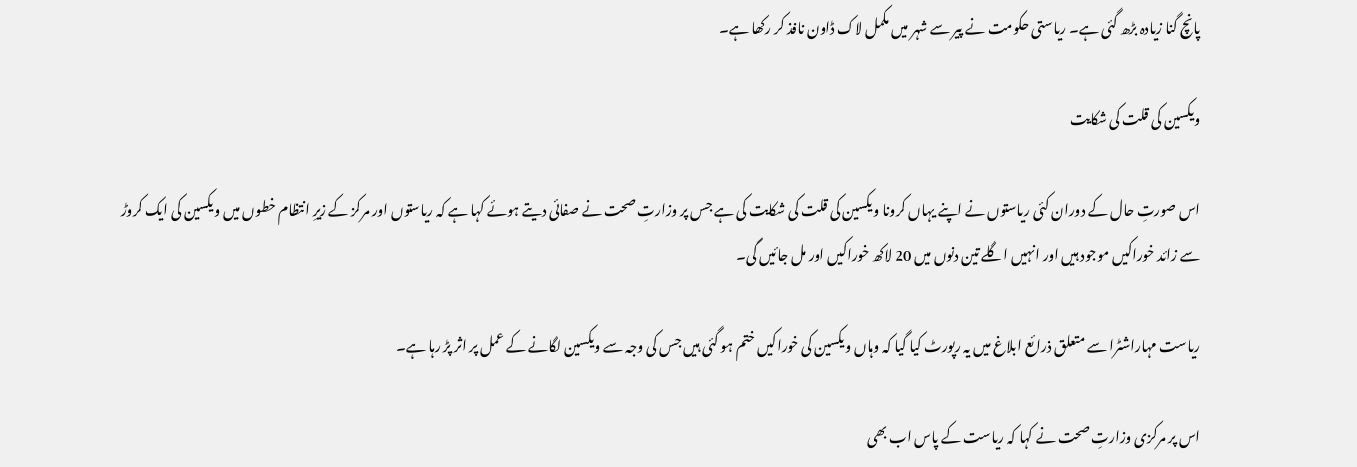پانچ گنا زیادہ بڑھ گئی ہے۔ ریاستی حکومت نے پیر سے شہر میں مکمل لاک ڈاون نافذ کر رکھا ہے۔

ویکسین کی قلت کی شکایت

اس صورتِ حال کے دوران کئی ریاستوں نے اپنے یہاں کرونا ویکسین کی قلت کی شکایت کی ہے جس پر وزارتِ صحت نے صفائی دیتے ہوئے کہا ہے کہ ریاستوں اور مرکز کے زیرِ انتظام خطوں میں ویکسین کی ایک کروڑ سے زائد خوراکیں موجود ہیں اور انہیں اگلے تین دنوں میں 20 لاکھ خوراکیں اور مل جائیں گی۔

ریاست مہاراشٹرا سے متعلق ذرائع ابلاغ میں یہ رپورٹ کیا گیا کہ وہاں ویکسین کی خوراکیں ختم ہو گئی ہیں جس کی وجہ سے ویکسین لگانے کے عمل پر اثر پڑ رہا ہے۔

اس پر مرکزی وزارتِ صحت نے کہا کہ ریاست کے پاس اب بھی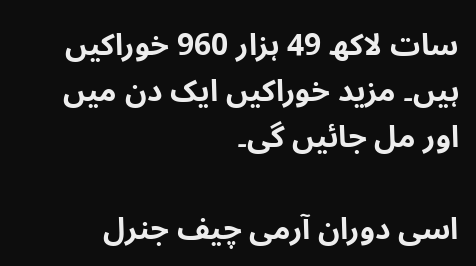سات لاکھ 49 ہزار 960 خوراکیں ہیں۔ مزید خوراکیں ایک دن میں اور مل جائیں گی۔

اسی دوران آرمی چیف جنرل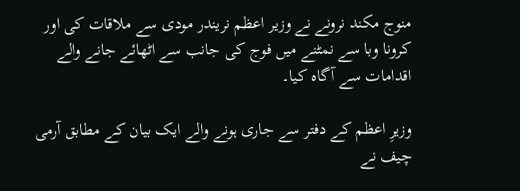منوج مکند نرونے نے وزیر اعظم نریندر مودی سے ملاقات کی اور کرونا وبا سے نمٹنے میں فوج کی جانب سے اٹھائے جانے والے اقدامات سے آگاہ کیا۔

وزیرِ اعظم کے دفتر سے جاری ہونے والے ایک بیان کے مطابق آرمی چیف نے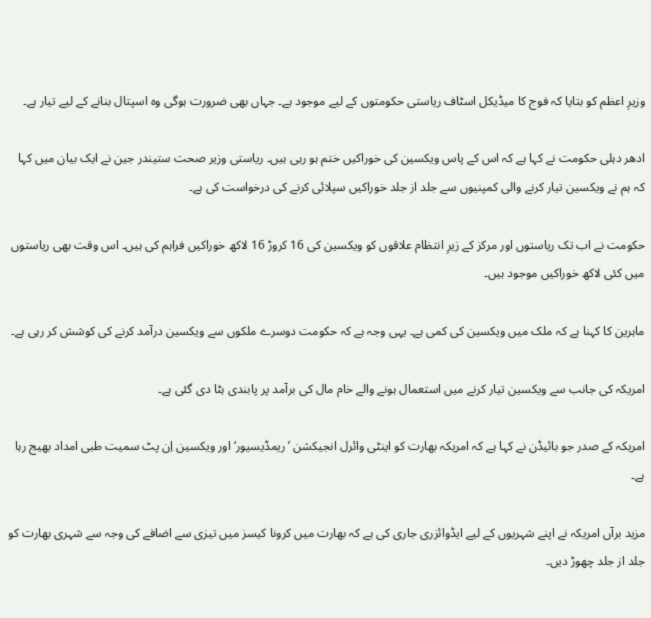وزیرِ اعظم کو بتایا کہ فوج کا میڈیکل اسٹاف ریاستی حکومتوں کے لیے موجود ہے۔ جہاں بھی ضرورت ہوگی وہ اسپتال بنانے کے لیے تیار ہے۔

ادھر دہلی حکومت نے کہا ہے کہ اس کے پاس ویکسین کی خوراکیں ختم ہو رہی ہیں۔ ریاستی وزیر صحت ستیندر جین نے ایک بیان میں کہا کہ ہم نے ویکسین تیار کرنے والی کمپنیوں سے جلد از جلد خوراکیں سپلائی کرنے کی درخواست کی ہے۔

حکومت نے اب تک ریاستوں اور مرکز کے زیرِ انتظام علاقوں کو ویکسین کی 16 کروڑ 16 لاکھ خوراکیں فراہم کی ہیں۔ اس وقت بھی ریاستوں میں کئی لاکھ خوراکیں موجود ہیں۔

ماہرین کا کہنا ہے کہ ملک میں ویکسین کی کمی ہے۔ یہی وجہ ہے کہ حکومت دوسرے ملکوں سے ویکسین درآمد کرنے کی کوشش کر رہی ہے۔

امریکہ کی جانب سے ویکسین تیار کرنے میں استعمال ہونے والے خام مال کی برآمد پر پابندی ہٹا دی گئی ہے۔

امریکہ کے صدر جو بائیڈن نے کہا ہے کہ امریکہ بھارت کو اینٹی وائرل انجیکشن ’ریمڈیسیور‘ اور ویکسین اِن پٹ سمیت طبی امداد بھیج رہا ہے۔

مزید برآں امریکہ نے اپنے شہریوں کے لیے ایڈوائزری جاری کی ہے کہ بھارت میں کرونا کیسز میں تیزی سے اضافے کی وجہ سے شہری بھارت کو جلد از جلد چھوڑ دیں۔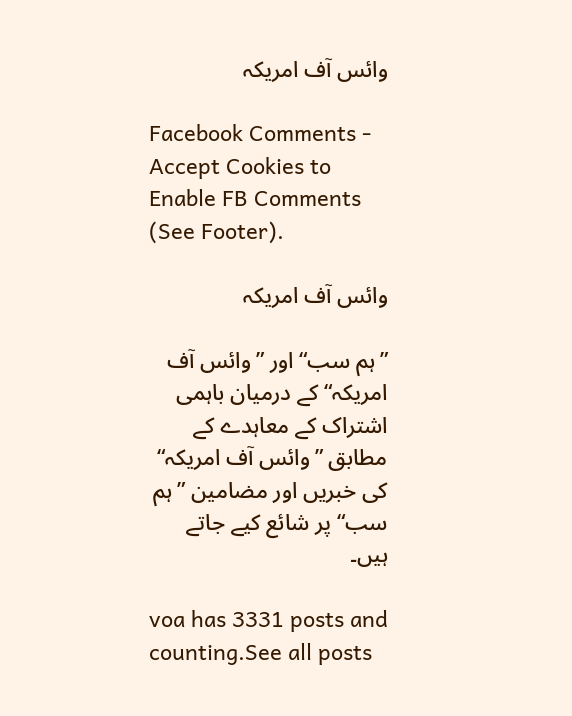وائس آف امریکہ

Facebook Comments - Accept Cookies to Enable FB Comments (See Footer).

وائس آف امریکہ

”ہم سب“ اور ”وائس آف امریکہ“ کے درمیان باہمی اشتراک کے معاہدے کے مطابق ”وائس آف امریکہ“ کی خبریں اور مضامین ”ہم سب“ پر شائع کیے جاتے ہیں۔

voa has 3331 posts and counting.See all posts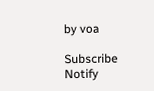by voa

Subscribe
Notify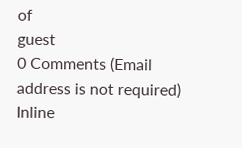of
guest
0 Comments (Email address is not required)
Inline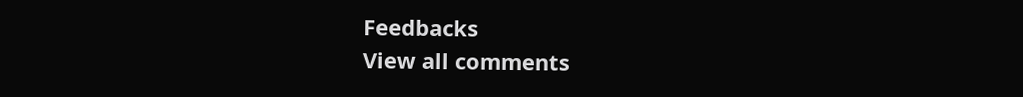Feedbacks
View all comments